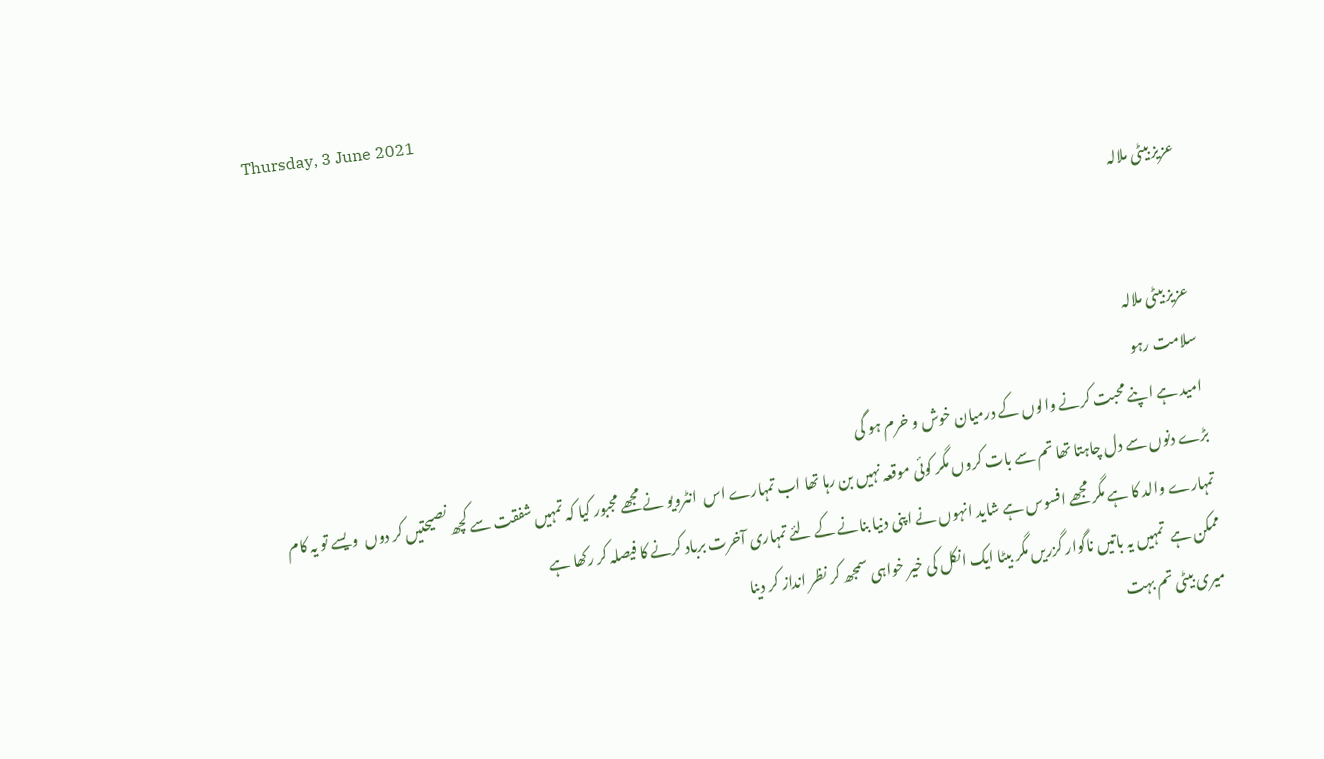Thursday, 3 June 2021

عزیز بیٹی ملالہ


 عزیز بیٹی ملالہ
سلامت رہو
امید ہے اپنے محبت کرنے والوں کے درمیان خوش و خرم ہو گی
بڑے دنوں سے دل چاہتا تھا تم سے بات کروں مگر کوئی موقعہ نہیں بن رہا تھا اب تمہارے اس  انٹرویو نے مجھے مجبور کیا کہ تمہیں شفقت سے کچھ نصیحتیں کر دوں  ویسے تو یہ کام تمہارے والد کا ہے مگر مجھے افسوس ہے شاید انہوں نے اپنی دنیا بنانے کے لئے تمہاری آخرت برباد کرنے کا فیصلہ کر رکھا ہے
ممکن ہے  تمہیں یہ باتیں ناگوار گزریں مگر بیٹا ایک انکل کی خیر خواہی سمجھ کر نظر انداز کر دینا
میری بیٹی تم بہت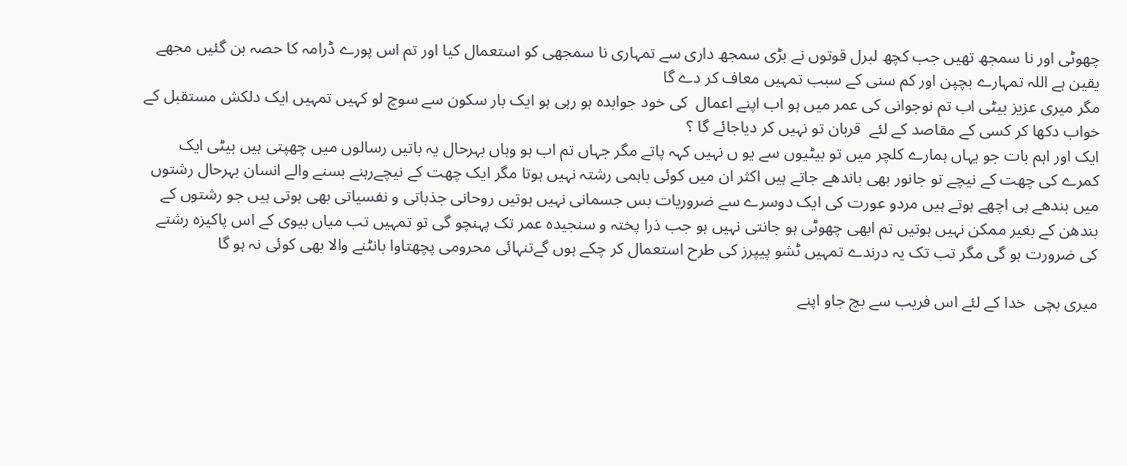چھوٹی اور نا سمجھ تھیں جب کچھ لبرل قوتوں نے بڑی سمجھ داری سے تمہاری نا سمجھی کو استعمال کیا اور تم اس پورے ڈرامہ کا حصہ بن گئیں مجھے یقین ہے اللہ تمہارے بچپن اور کم سنی کے سبب تمہیں معاف کر دے گا
مگر میری عزیز بیٹی اب تم نوجوانی کی عمر میں ہو اب اپنے اعمال  کی خود جوابدہ ہو رہی ہو ایک بار سکون سے سوچ لو کہیں تمہیں ایک دلکش مستقبل کے خواب دکھا کر کسی کے مقاصد کے لئے  قربان تو نہیں کر دیاجائے گا ؟
ایک اور اہم بات جو یہاں ہمارے کلچر میں تو بیٹیوں سے یو ں نہیں کہہ پاتے مگر جہاں تم اب ہو وہاں بہرحال یہ باتیں رسالوں میں چھپتی ہیں بیٹی ایک کمرے کی چھت کے نیچے تو جانور بھی باندھے جاتے ہیں اکثر ان میں کوئی باہمی رشتہ نہیں ہوتا مگر ایک چھت کے نیچےرہنے بسنے والے انسان بہرحال رشتوں میں بندھے ہی اچھے ہوتے ہیں مردو عورت کی ایک دوسرے سے ضروریات بس جسمانی نہیں ہوتیں روحانی جذباتی و نفسیاتی بھی ہوتی ہیں جو رشتوں کے بندھن کے بغیر ممکن نہیں ہوتیں تم ابھی چھوٹی ہو جانتی نہیں ہو جب ذرا پختہ و سنجیدہ عمر تک پہنچو گی تو تمہیں تب میاں بیوی کے اس پاکیزہ رشتے کی ضرورت ہو گی مگر تب تک یہ درندے تمہیں ٹشو پیپرز کی طرح استعمال کر چکے ہوں گےتنہائی محرومی پچھتاوا بانٹنے والا بھی کوئی نہ ہو گا

میری بچی  خدا کے لئے اس فریب سے بچ جاو اپنے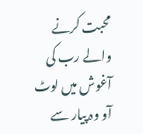محبت کرنے والے رب کی آغوش میں لوٹ  آو وہ پیار سے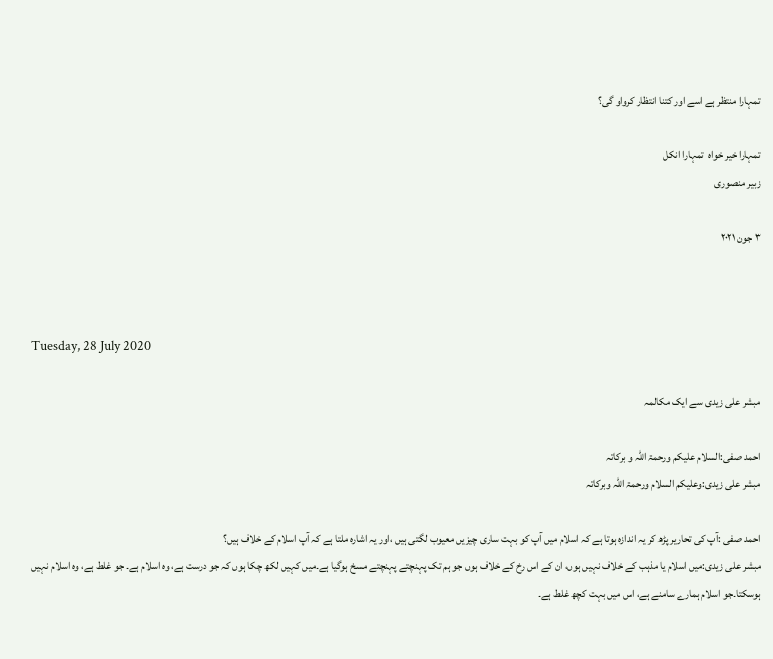تمہارا منتظر ہے اسے اور کتنا انتظار کرواو گی؟

تمہارا خیر خواہ  تمہارا انکل
زبیر منصوری

۳ جون ۲۰۲۱



Tuesday, 28 July 2020

مبشر علی زیدی سے ایک مکالمہ

احمد صفی:السلام علیکم ورحمۃ اللہ و برکاتہ
مبشر علی زیدی:وعلیکم السلام ورحمۃ اللہ وبرکاتہ

احمد صفی :آپ کی تحاریر پڑھ کر یہ اندازہ ہوتا ہے کہ اسلام میں آپ کو بہت ساری چیزیں معیوب لگتی ہیں ،اور یہ اشارہ ملتا ہے کہ آپ اسلام کے خلاف ہیں؟
مبشر علی زیدی:میں اسلام یا مذہب کے خلاف نہیں ہوں، ان کے اس رخ کے خلاف ہوں جو ہم تک پہنچتے پہنچتے مسخ ہوگیا ہے۔میں کہیں لکھ چکا ہوں کہ جو درست ہے، وہ اسلام ہے۔ جو غلط ہے، وہ اسلام نہیں ہوسکتا۔جو اسلام ہمارے سامنے ہے، اس میں بہت کچھ غلط ہے۔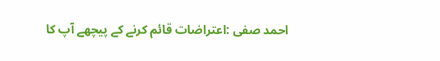احمد صفی :اعتراضات قائم کرنے کے پیچھے آپ کا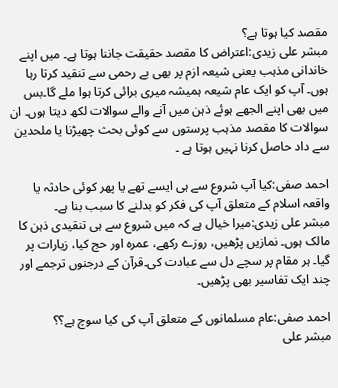مقصد کیا ہوتا ہے؟
مبشر علی زیدی:اعتراض کا مقصد حقیقت جاننا ہوتا ہے۔ میں اپنے خاندانی مذہب یعنی شیعہ ازم پر بھی بے رحمی سے تنقید کرتا رہا ہوں۔ آپ کو ایک عام شیعہ ہمیشہ میری برائی کرتا ہوا ملے گا۔بس میں بھی اپنے الجھے ہوئے ذہن میں آنے والے سوالات لکھ دیتا ہوں۔ ان سوالات کا مقصد مذہب پرستوں سے کوئی بحث چھیڑنا یا ملحدین سے داد حاصل کرنا نہیں ہوتا ہے ۔

احمد صفی:کیا آپ شروع سے ہی ایسے تھے یا پھر کوئی حادثہ یا واقعہ اسلام کے متعلق آپ کی فکر کو بدلنے کا سبب بنا ہے۔
مبشر علی زیدی:میرا خیال ہے کہ میں شروع سے ہی تنقیدی ذہن کا مالک ہوں۔ نمازیں پڑھیں، روزے رکھے، عمرہ اور حج کیا، زیارات پر گیا۔ ہر مقام پر سچے دل سے عبادت کی۔قرآن کے درجنوں ترجمے اور چند ایک تفاسیر بھی پڑھیں۔

احمد صفی:عام مسلمانوں کے متعلق آپ کی کیا سوچ ہے؟؟
مبشر علی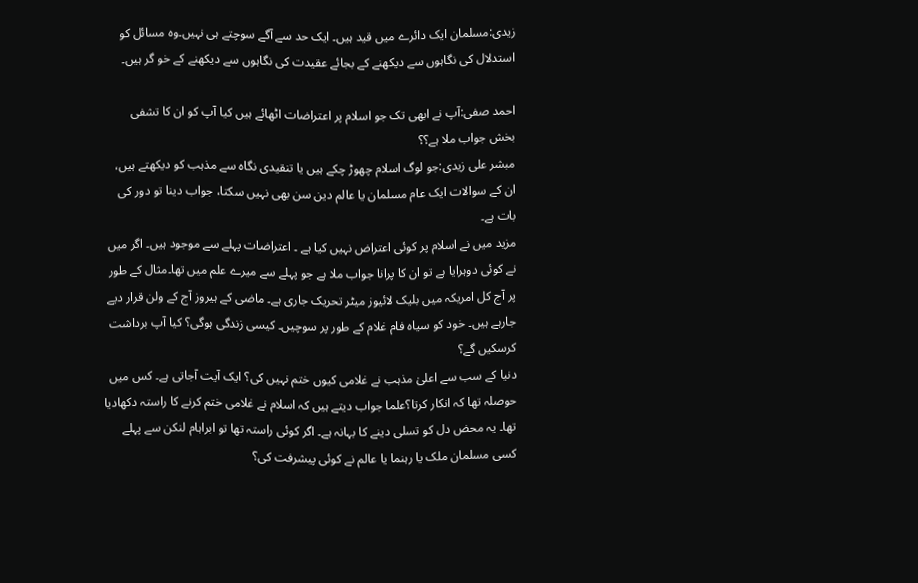زیدی:مسلمان ایک دائرے میں قید ہیں۔ ایک حد سے آگے سوچتے ہی نہیں۔وہ مسائل کو استدلال کی نگاہوں سے دیکھنے کے بجائے عقیدت کی نگاہوں سے دیکھنے کے خو گر ہیں۔

احمد صفی:آپ نے ابھی تک جو اسلام پر اعتراضات اٹھائے ہیں کیا آپ کو ان کا تشفی بخش جواب ملا ہے؟؟
مبشر علی زیدی:جو لوگ اسلام چھوڑ چکے ہیں یا تنقیدی نگاہ سے مذہب کو دیکھتے ہیں، ان کے سوالات ایک عام مسلمان یا عالم دین سن بھی نہیں سکتا، جواب دینا تو دور کی بات ہے۔
مزید میں نے اسلام پر کوئی اعتراض نہیں کیا ہے ۔ اعتراضات پہلے سے موجود ہیں۔ اگر میں نے کوئی دوہرایا ہے تو ان کا پرانا جواب ملا ہے جو پہلے سے میرے علم میں تھا۔مثال کے طور پر آج کل امریکہ میں بلیک لائیوز میٹر تحریک جاری ہے۔ ماضی کے ہیروز آج کے ولن قرار دیے جارہے ہیں۔ خود کو سیاہ فام غلام کے طور پر سوچیں۔ کیسی زندگی ہوگی؟ کیا آپ برداشت کرسکیں گے؟
دنیا کے سب سے اعلیٰ مذہب نے غلامی کیوں ختم نہیں کی؟ ایک آیت آجاتی ہے۔ کس میں حوصلہ تھا کہ انکار کرتا؟علما جواب دیتے ہیں کہ اسلام نے غلامی ختم کرنے کا راستہ دکھادیا تھا۔ یہ محض دل کو تسلی دینے کا بہانہ ہے۔ اگر کوئی راستہ تھا تو ابراہام لنکن سے پہلے کسی مسلمان ملک یا رہنما یا عالم نے کوئی پیشرفت کی؟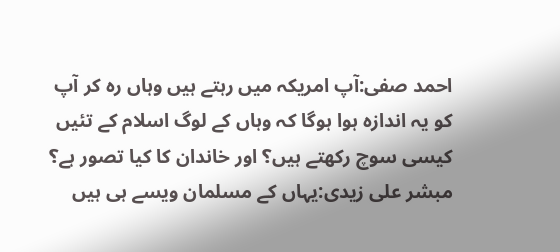احمد صفی:آپ امریکہ میں رہتے ہیں وہاں رہ کر آپ کو یہ اندازہ ہوا ہوگا کہ وہاں کے لوگ اسلام کے تئیں کیسی سوچ رکھتے ہیں؟ اور خاندان کا کیا تصور ہے؟
مبشر علی زیدی:یہاں کے مسلمان ویسے ہی ہیں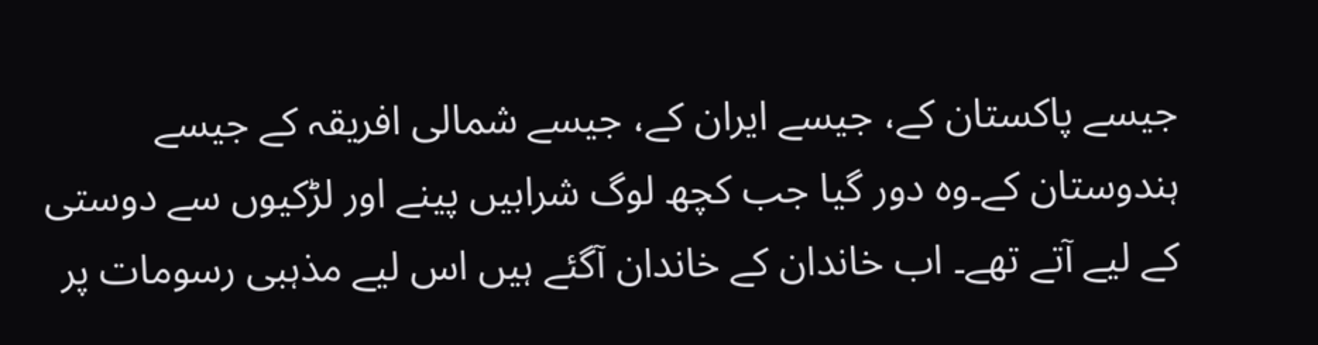جیسے پاکستان کے، جیسے ایران کے، جیسے شمالی افریقہ کے جیسے ہندوستان کے۔وہ دور گیا جب کچھ لوگ شرابیں پینے اور لڑکیوں سے دوستی کے لیے آتے تھے۔ اب خاندان کے خاندان آگئے ہیں اس لیے مذہبی رسومات پر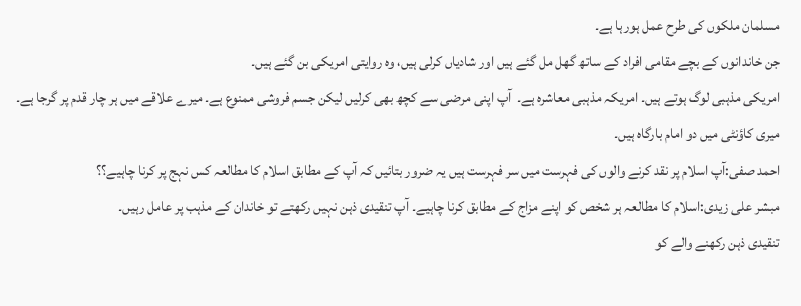مسلمان ملکوں کی طرح عمل ہورہا ہے۔
جن خاندانوں کے بچے مقامی افراد کے ساتھ گھل مل گئے ہیں اور شادیاں کرلی ہیں، وہ روایتی امریکی بن گئے ہیں۔
امریکی مذہبی لوگ ہوتے ہیں۔ امریکہ مذہبی معاشرہ ہے۔  آپ اپنی مرضی سے کچھ بھی کرلیں لیکن جسم فروشی ممنوع ہے۔ میرے علاقے میں ہر چار قدم پر گرجا ہے۔ میری کاؤنٹی میں دو امام بارگاہ ہیں۔
احمد صفی:آپ اسلام پر نقد کرنے والوں کی فہرست میں سر فہرست ہیں یہ ضرور بتائیں کہ آپ کے مطابق اسلام کا مطالعہ کس نہج پر کرنا چاہیے؟؟
مبشر علی زیدی:اسلام کا مطالعہ ہر شخص کو اپنے مزاج کے مطابق کرنا چاہیے۔ آپ تنقیدی ذہن نہیں رکھتے تو خاندان کے مذہب پر عامل رہیں۔
تنقیدی ذہن رکھنے والے کو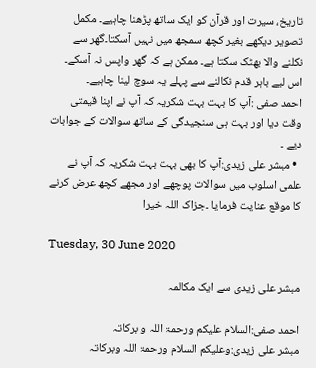تاریخ، سیرت اور قرآن کو ایک ساتھ پڑھنا چاہیے۔ مکمل تصویر دیکھے بغیر کچھ سمجھ میں نہیں آسکتا۔گھر سے نکلنے والا بھٹک سکتا ہے۔ ممکن ہے کہ گھر واپس نہ آسکے۔ اس لیے باہر قدم نکالنے سے پہلے یہ سوچ لینا چاہیے۔
احمد صفی :آپ کا بہت بہت شکریہ کہ آپ نے اپنا قیمتی وقت دیا اور بہت ہی سنجیدگی کے ساتھ سوالات کے جوابات دیے ۔
  • مبشر علی زیدی:آپ کا بھی بہت بہت شکریہ کہ آپ نے علمی اسلوب میں سوالات پوچھے اور مجھے کچھ عرض کرنے کا موقع عنایت فرمایا ۔جزاک اللہ خیرا

Tuesday, 30 June 2020

مبشر علی زیدی سے ایک مکالمہ

احمد صفی:السلام علیکم ورحمۃ اللہ و برکاتہ
مبشر علی زیدی:وعلیکم السلام ورحمۃ اللہ وبرکاتہ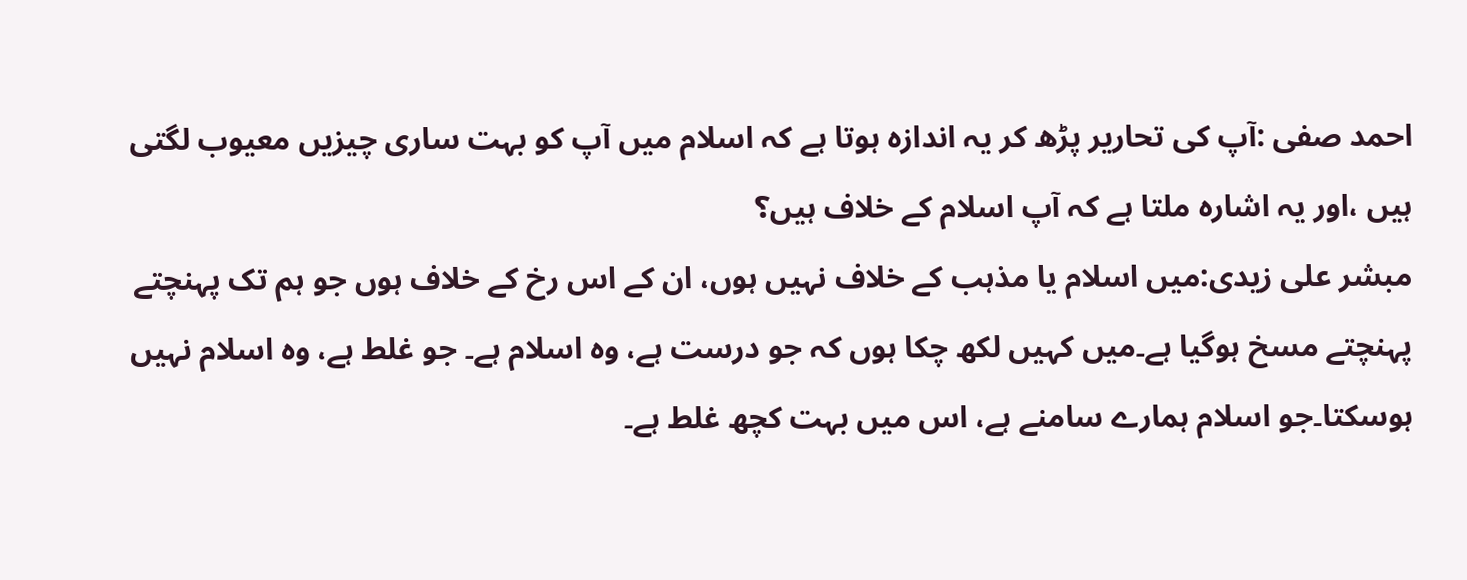احمد صفی :آپ کی تحاریر پڑھ کر یہ اندازہ ہوتا ہے کہ اسلام میں آپ کو بہت ساری چیزیں معیوب لگتی ہیں ،اور یہ اشارہ ملتا ہے کہ آپ اسلام کے خلاف ہیں؟
مبشر علی زیدی:میں اسلام یا مذہب کے خلاف نہیں ہوں، ان کے اس رخ کے خلاف ہوں جو ہم تک پہنچتے پہنچتے مسخ ہوگیا ہے۔میں کہیں لکھ چکا ہوں کہ جو درست ہے، وہ اسلام ہے۔ جو غلط ہے، وہ اسلام نہیں ہوسکتا۔جو اسلام ہمارے سامنے ہے، اس میں بہت کچھ غلط ہے۔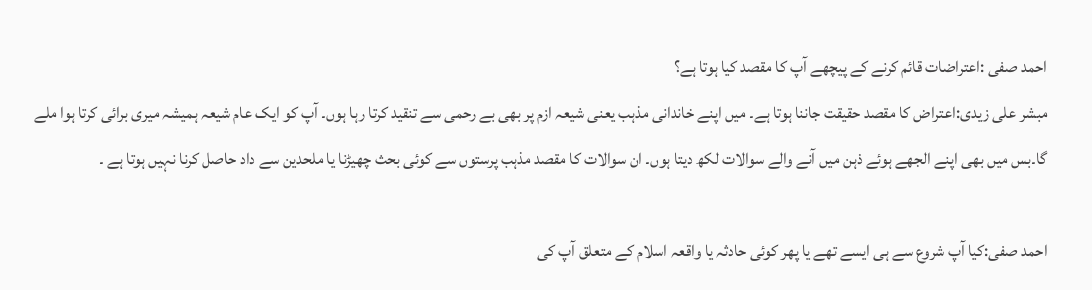احمد صفی :اعتراضات قائم کرنے کے پیچھے آپ کا مقصد کیا ہوتا ہے؟
مبشر علی زیدی:اعتراض کا مقصد حقیقت جاننا ہوتا ہے۔ میں اپنے خاندانی مذہب یعنی شیعہ ازم پر بھی بے رحمی سے تنقید کرتا رہا ہوں۔ آپ کو ایک عام شیعہ ہمیشہ میری برائی کرتا ہوا ملے گا۔بس میں بھی اپنے الجھے ہوئے ذہن میں آنے والے سوالات لکھ دیتا ہوں۔ ان سوالات کا مقصد مذہب پرستوں سے کوئی بحث چھیڑنا یا ملحدین سے داد حاصل کرنا نہیں ہوتا ہے ۔

احمد صفی:کیا آپ شروع سے ہی ایسے تھے یا پھر کوئی حادثہ یا واقعہ اسلام کے متعلق آپ کی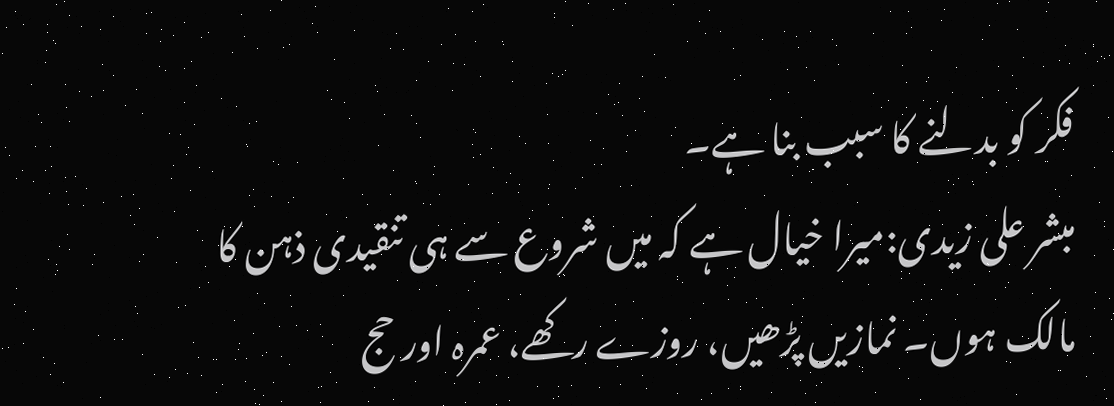فکر کو بدلنے کا سبب بنا ہے۔
مبشر علی زیدی:میرا خیال ہے کہ میں شروع سے ہی تنقیدی ذہن کا مالک ہوں۔ نمازیں پڑھیں، روزے رکھے، عمرہ اور حج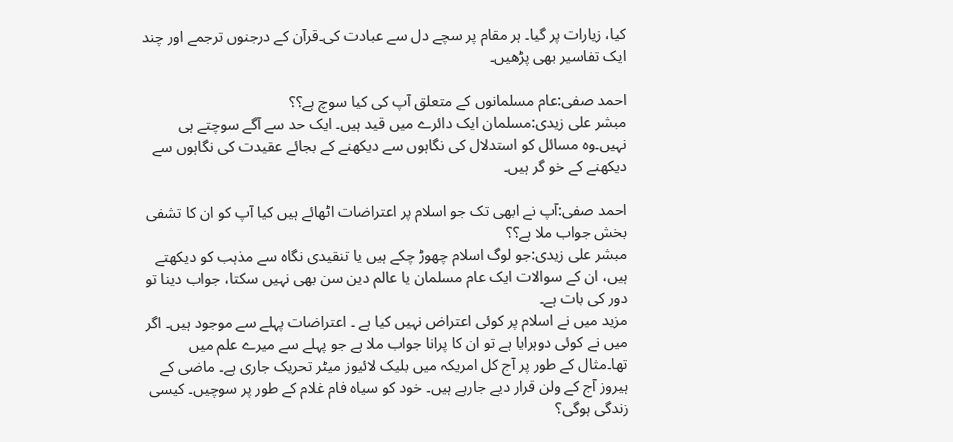کیا، زیارات پر گیا۔ ہر مقام پر سچے دل سے عبادت کی۔قرآن کے درجنوں ترجمے اور چند ایک تفاسیر بھی پڑھیں۔

احمد صفی:عام مسلمانوں کے متعلق آپ کی کیا سوچ ہے؟؟
مبشر علی زیدی:مسلمان ایک دائرے میں قید ہیں۔ ایک حد سے آگے سوچتے ہی نہیں۔وہ مسائل کو استدلال کی نگاہوں سے دیکھنے کے بجائے عقیدت کی نگاہوں سے دیکھنے کے خو گر ہیں۔

احمد صفی:آپ نے ابھی تک جو اسلام پر اعتراضات اٹھائے ہیں کیا آپ کو ان کا تشفی بخش جواب ملا ہے؟؟
مبشر علی زیدی:جو لوگ اسلام چھوڑ چکے ہیں یا تنقیدی نگاہ سے مذہب کو دیکھتے ہیں، ان کے سوالات ایک عام مسلمان یا عالم دین سن بھی نہیں سکتا، جواب دینا تو دور کی بات ہے۔
مزید میں نے اسلام پر کوئی اعتراض نہیں کیا ہے ۔ اعتراضات پہلے سے موجود ہیں۔ اگر میں نے کوئی دوہرایا ہے تو ان کا پرانا جواب ملا ہے جو پہلے سے میرے علم میں تھا۔مثال کے طور پر آج کل امریکہ میں بلیک لائیوز میٹر تحریک جاری ہے۔ ماضی کے ہیروز آج کے ولن قرار دیے جارہے ہیں۔ خود کو سیاہ فام غلام کے طور پر سوچیں۔ کیسی زندگی ہوگی؟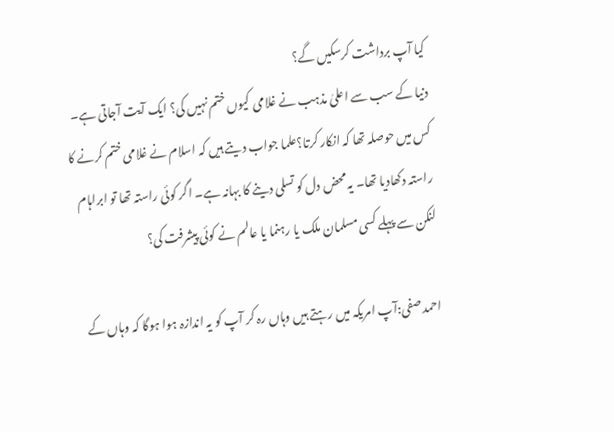کیا آپ برداشت کرسکیں گے؟
دنیا کے سب سے اعلیٰ مذہب نے غلامی کیوں ختم نہیں کی؟ ایک آیت آجاتی ہے۔ کس میں حوصلہ تھا کہ انکار کرتا؟علما جواب دیتے ہیں کہ اسلام نے غلامی ختم کرنے کا راستہ دکھادیا تھا۔ یہ محض دل کو تسلی دینے کا بہانہ ہے۔ اگر کوئی راستہ تھا تو ابراہام لنکن سے پہلے کسی مسلمان ملک یا رہنما یا عالم نے کوئی پیشرفت کی؟

احمد صفی:آپ امریکہ میں رہتے ہیں وہاں رہ کر آپ کو یہ اندازہ ہوا ہوگا کہ وہاں کے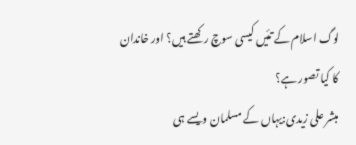لوگ اسلام کے تئیں کیسی سوچ رکھتے ہیں؟ اور خاندان کا کیا تصور ہے؟
مبشر علی زیدی:یہاں کے مسلمان ویسے ہی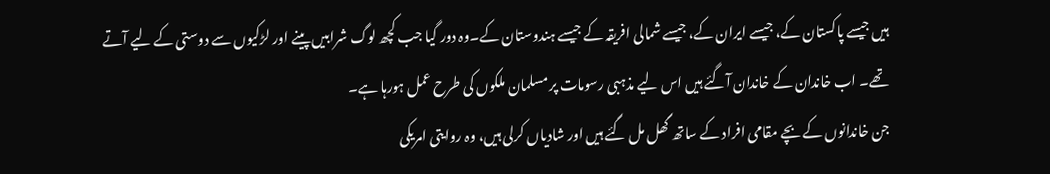ہیں جیسے پاکستان کے، جیسے ایران کے، جیسے شمالی افریقہ کے جیسے ہندوستان کے۔وہ دور گیا جب کچھ لوگ شرابیں پینے اور لڑکیوں سے دوستی کے لیے آتے تھے۔ اب خاندان کے خاندان آگئے ہیں اس لیے مذہبی رسومات پر مسلمان ملکوں کی طرح عمل ہورہا ہے۔
جن خاندانوں کے بچے مقامی افراد کے ساتھ گھل مل گئے ہیں اور شادیاں کرلی ہیں، وہ روایتی امریکی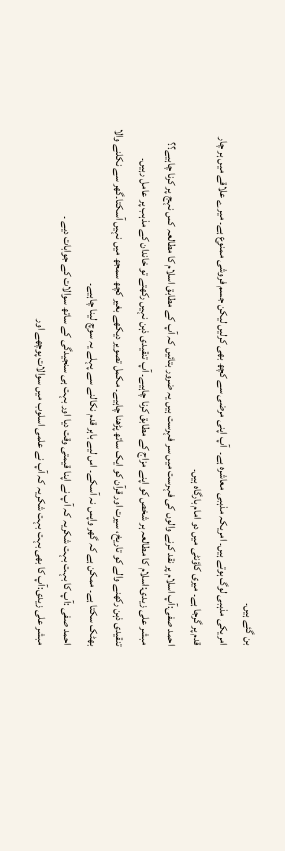بن گئے ہیں۔
امریکی مذہبی لوگ ہوتے ہیں۔ امریکہ مذہبی معاشرہ ہے۔  آپ اپنی مرضی سے کچھ بھی کرلیں لیکن جسم فروشی ممنوع ہے۔ میرے علاقے میں ہر چار قدم پر گرجا ہے۔ میری کاؤنٹی میں دو امام بارگاہ ہیں۔
احمد صفی:آپ اسلام پر نقد کرنے والوں کی فہرست میں سر فہرست ہیں یہ ضرور بتائیں کہ آپ کے مطابق اسلام کا مطالعہ کس نہج پر کرنا چاہیے؟؟
مبشر علی زیدی:اسلام کا مطالعہ ہر شخص کو اپنے مزاج کے مطابق کرنا چاہیے۔ آپ تنقیدی ذہن نہیں رکھتے تو خاندان کے مذہب پر عامل رہیں۔
تنقیدی ذہن رکھنے والے کو تاریخ، سیرت اور قرآن کو ایک ساتھ پڑھنا چاہیے۔ مکمل تصویر دیکھے بغیر کچھ سمجھ میں نہیں آسکتا۔گھر سے نکلنے والا بھٹک سکتا ہے۔ ممکن ہے کہ گھر واپس نہ آسکے۔ اس لیے باہر قدم نکالنے سے پہلے یہ سوچ لینا چاہیے۔
احمد صفی :آپ کا بہت بہت شکریہ کہ آپ نے اپنا قیمتی وقت دیا اور بہت ہی سنجیدگی کے ساتھ سوالات کے جوابات دیے ۔
مبشر علی زیدی:آپ کا بھی بہت بہت شکریہ کہ آپ نے علمی اسلوب میں سوالات پوچھے اور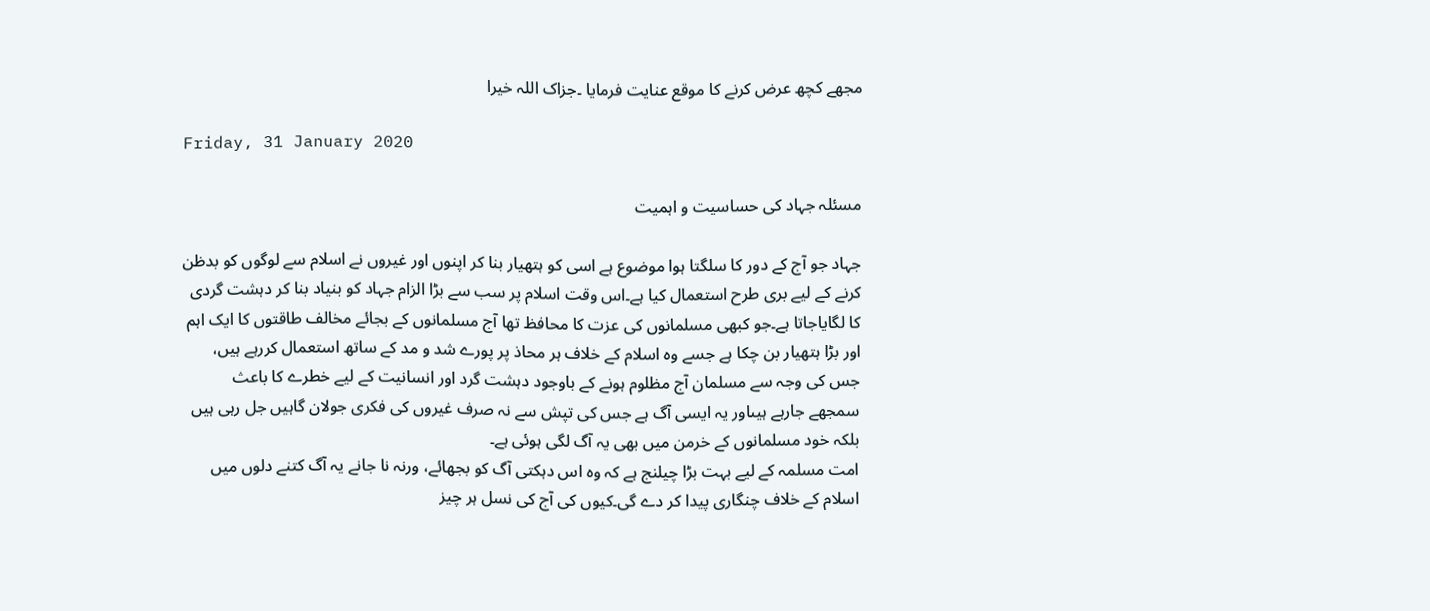مجھے کچھ عرض کرنے کا موقع عنایت فرمایا ۔جزاک اللہ خیرا

Friday, 31 January 2020

مسئلہ جہاد کی حساسیت و اہمیت

جہاد جو آج کے دور کا سلگتا ہوا موضوع ہے اسی کو ہتھیار بنا کر اپنوں اور غیروں نے اسلام سے لوگوں کو بدظن کرنے کے لیے بری طرح استعمال کیا ہے۔اس وقت اسلام پر سب سے بڑا الزام جہاد کو بنیاد بنا کر دہشت گردی کا لگایاجاتا ہے۔جو کبھی مسلمانوں کی عزت کا محافظ تھا آج مسلمانوں کے بجائے مخالف طاقتوں کا ایک اہم اور بڑا ہتھیار بن چکا ہے جسے وہ اسلام کے خلاف ہر محاذ پر پورے شد و مد کے ساتھ استعمال کررہے ہیں، جس کی وجہ سے مسلمان آج مظلوم ہونے کے باوجود دہشت گرد اور انسانیت کے لیے خطرے کا باعث سمجھے جارہے ہیںاور یہ ایسی آگ ہے جس کی تپش سے نہ صرف غیروں کی فکری جولان گاہیں جل رہی ہیں بلکہ خود مسلمانوں کے خرمن میں بھی یہ آگ لگی ہوئی ہے۔
امت مسلمہ کے لیے بہت بڑا چیلنج ہے کہ وہ اس دہکتی آگ کو بجھائے، ورنہ نا جانے یہ آگ کتنے دلوں میں اسلام کے خلاف چنگاری پیدا کر دے گی۔کیوں کی آج کی نسل ہر چیز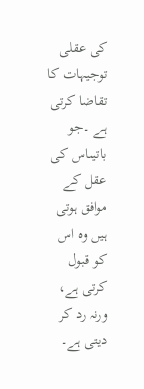کی عقلی توجیہات کا تقاضا کرتی ہے ۔جو باتیںاس کی عقل کے موافق ہوتی ہیں وہ اس کو قبول کرتی ہے، ورنہ رد کر دیتی ہے۔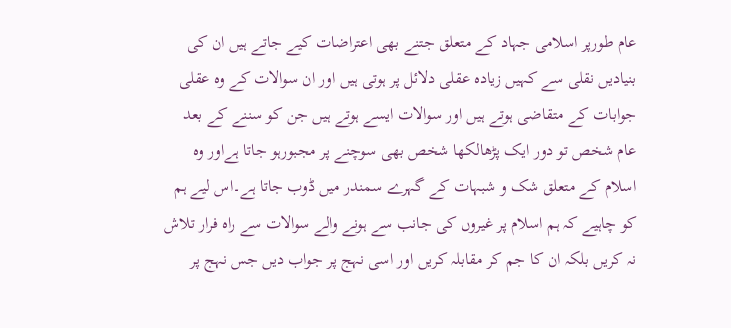عام طورپر اسلامی جہاد کے متعلق جتنے بھی اعتراضات کیے جاتے ہیں ان کی بنیادیں نقلی سے کہیں زیادہ عقلی دلائل پر ہوتی ہیں اور ان سوالات کے وہ عقلی جوابات کے متقاضی ہوتے ہیں اور سوالات ایسے ہوتے ہیں جن کو سننے کے بعد عام شخص تو دور ایک پڑھالکھا شخص بھی سوچنے پر مجبورہو جاتا ہےاور وہ اسلام کے متعلق شک و شبہات کے گہرے سمندر میں ڈوب جاتا ہے۔اس لیے ہم کو چاہیے کہ ہم اسلام پر غیروں کی جانب سے ہونے والے سوالات سے راہ فرار تلاش نہ کریں بلکہ ان کا جم کر مقابلہ کریں اور اسی نہج پر جواب دیں جس نہج پر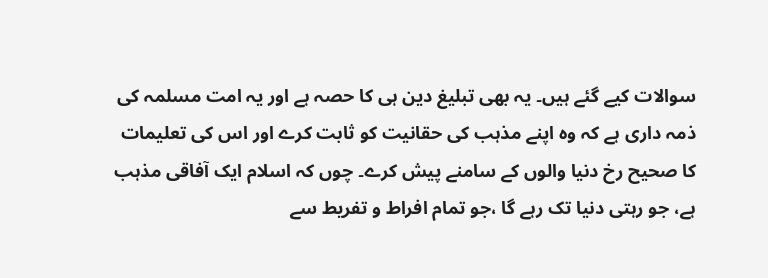سوالات کیے گئے ہیں۔ یہ بھی تبلیغ دین ہی کا حصہ ہے اور یہ امت مسلمہ کی ذمہ داری ہے کہ وہ اپنے مذہب کی حقانیت کو ثابت کرے اور اس کی تعلیمات کا صحیح رخ دنیا والوں کے سامنے پیش کرے۔ چوں کہ اسلام ایک آفاقی مذہب ہے، جو رہتی دنیا تک رہے گا ،جو تمام افراط و تفریط سے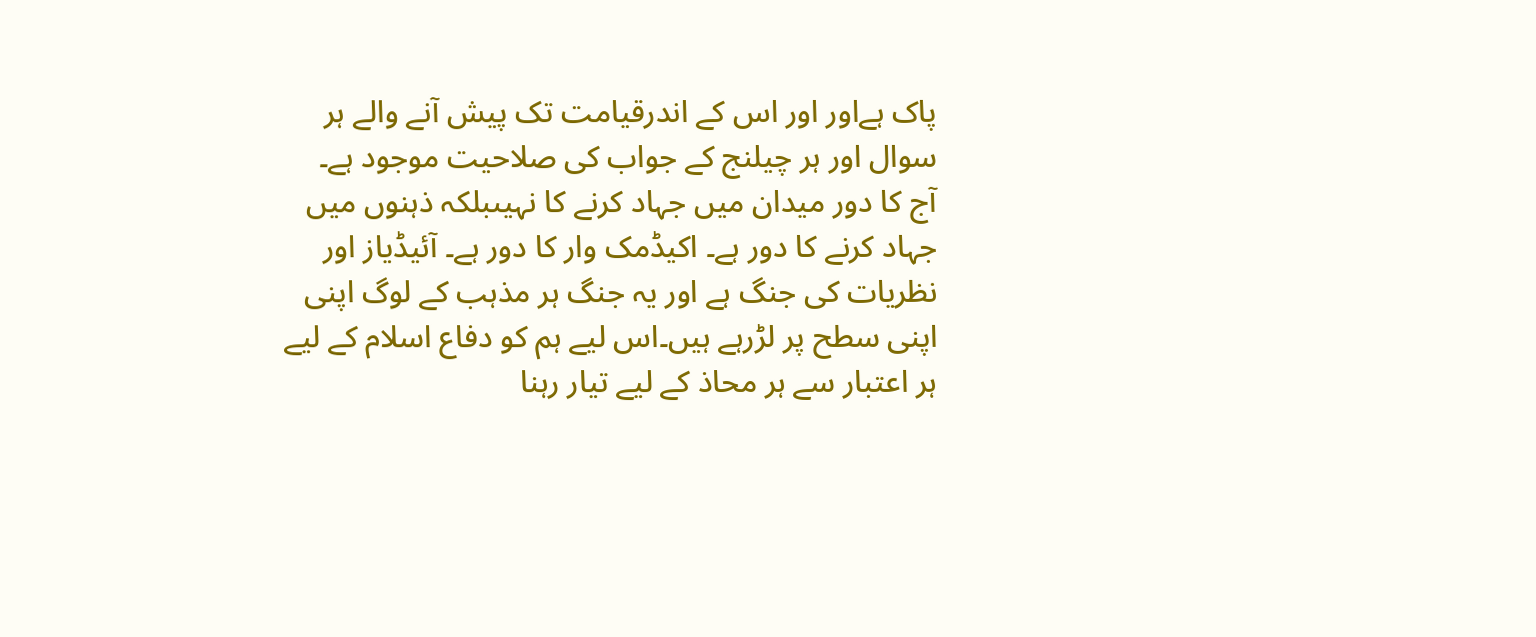پاک ہےاور اور اس کے اندرقیامت تک پیش آنے والے ہر سوال اور ہر چیلنج کے جواب کی صلاحیت موجود ہے۔
آج کا دور میدان میں جہاد کرنے کا نہیںبلکہ ذہنوں میں جہاد کرنے کا دور ہے۔ اکیڈمک وار کا دور ہے۔ آئیڈیاز اور نظریات کی جنگ ہے اور یہ جنگ ہر مذہب کے لوگ اپنی اپنی سطح پر لڑرہے ہیں۔اس لیے ہم کو دفاع اسلام کے لیے ہر اعتبار سے ہر محاذ کے لیے تیار رہنا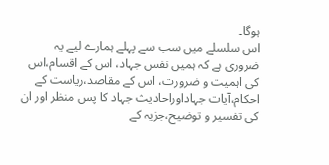ہوگا۔
اس سلسلے میں سب سے پہلے ہمارے لیے یہ ضروری ہے کہ ہمیں نفس جہاد، اس کے اقسام،اس کی اہمیت و ضرورت، اس کے مقاصد،ریاست کے احکام،آیات جہاداوراحادیث جہاد کا پس منظر اور ان کی تفسیر و توضیح،جزیہ کے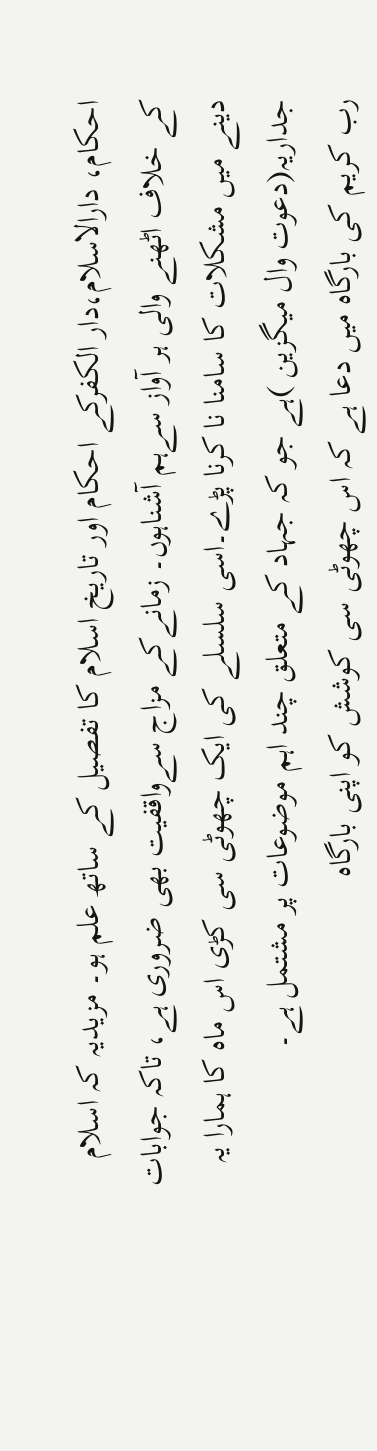احکام، دارالاسلام،دار الکفرکے احکام اور تاریخ اسلام کا تفصیل کے ساتھ علم ہو۔ مزیدیہ کہ اسلام کے خلاف اٹھنے والی ہر آواز سےہم آشناہوں۔ زمانےکے مزاج سےواقفیت بھی ضروری ہے، تاکہ جوابات دینے میں مشکلات کا سامنا نا کرنا پڑے۔اسی سلسلے کی ایک چھوٹی سی کڑی اس ماہ کا ہمارا یہ جداریہ(دعوت وال میگزین )ہے جو کہ جہاد کے متعلق چند اہم موضوعات پر مشتمل ہے۔
رب کریم کی بارگاہ میں دعا ہے کہ اس چھوٹی سی کوشش کو اپنی بارگاہ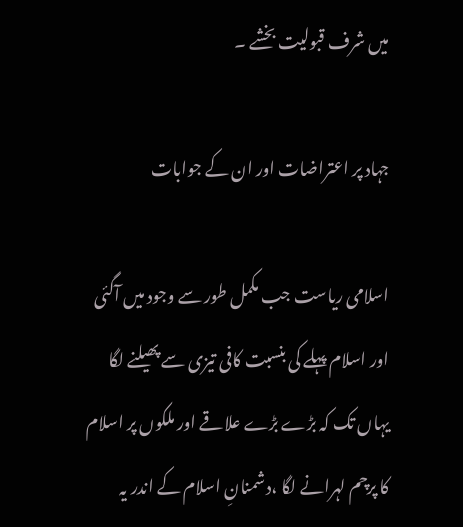میں شرف قبولیت بخشے ۔

جہاد پر اعتراضات اور ان کے جوابات

اسلامی ریاست جب مکمل طور سے وجود میں آگئی اور اسلام پہلے کی بنسبت کافی تیزی سے پھیلنے لگا یہاں تک کہ بڑے بڑے علاقے اور ملکوں پر اسلام کا پرچم لہرانے لگا ،دشمنانِ اسلام کے اندر یہ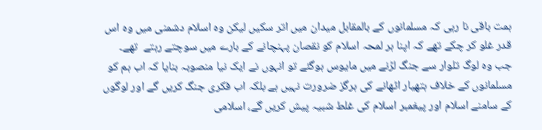ہمت باقی نا رہی کہ مسلمانوں کے بالمقابل میدان میں اتر سکیں لیکن وہ اسلام دشمنی میں وہ اس قدر غلو کر چکے تھے کہ اپنا ہر لمحہ اسلام کو نقصان پہنچانے کے بارے میں سوچتے رہتے  تھے۔
جب وہ لوگ تلوار سے جنگ لڑنے میں مایوس ہوگئے تو انہوں نے ایک نیا منصوبہ بنایا کہ اب ہم کو مسلمانوں کے خلاف ہتھیار اٹھانے کی ہرگز ضرورت نہیں ہے بلکہ اب فکری جنگ کریں گے اور لوگوں کے سامنے اسلام اور پیغمبر اسلام کی غلط شبیہ پیش کریں گے، اسلامی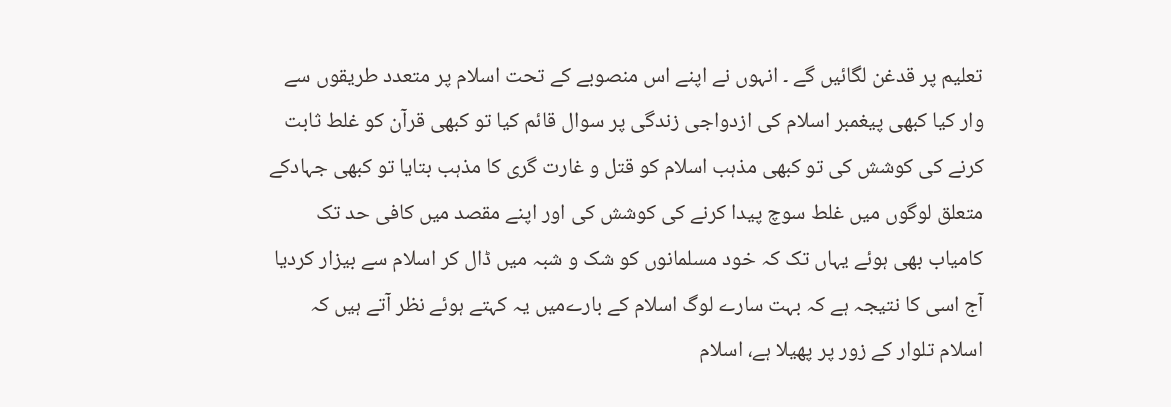تعلیم پر قدغن لگائیں گے ۔ انہوں نے اپنے اس منصوبے کے تحت اسلام پر متعدد طریقوں سے وار کیا کبھی پیغمبر اسلام کی ازدواجی زندگی پر سوال قائم کیا تو کبھی قرآن کو غلط ثابت کرنے کی کوشش کی تو کبھی مذہب اسلام کو قتل و غارت گری کا مذہب بتایا تو کبھی جہادکے متعلق لوگوں میں غلط سوچ پیدا کرنے کی کوشش کی اور اپنے مقصد میں کافی حد تک کامیاب بھی ہوئے یہاں تک کہ خود مسلمانوں کو شک و شبہ میں ڈال کر اسلام سے بیزار کردیا آج اسی کا نتیجہ ہے کہ بہت سارے لوگ اسلام کے بارےمیں یہ کہتے ہوئے نظر آتے ہیں کہ اسلام تلوار کے زور پر پھیلا ہے، اسلام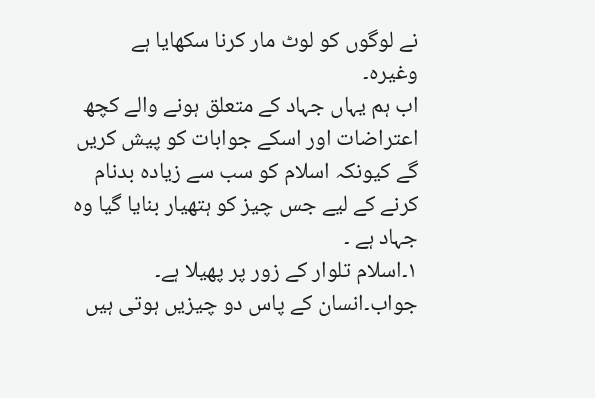نے لوگوں کو لوٹ مار کرنا سکھایا ہے وغیرہ۔
اب ہم یہاں جہاد کے متعلق ہونے والے کچھ اعتراضات اور اسکے جوابات کو پیش کریں گے کیونکہ اسلام کو سب سے زیادہ بدنام کرنے کے لیے جس چیز کو ہتھیار بنایا گیا وہ جہاد ہے ۔
۱۔اسلام تلوار کے زور پر پھیلا ہے۔
جواب۔انسان کے پاس دو چیزیں ہوتی ہیں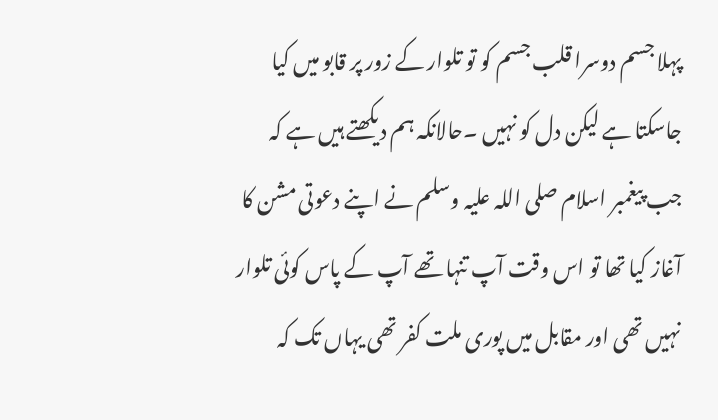پہلا جسم دوسرا قلب جسم کو تو تلوار کے زور پر قابو میں کیا جاسکتا ہے لیکن دل کو نہیں ۔حالانکہ ہم دیکھتے ہیں ہے کہ جب پیغمبر اسلام صلی اللہ علیہ وسلم نے اپنے دعوتی مشن کا آغاز کیا تھا تو اس وقت آپ تنہا تھے آپ کے پاس کوئی تلوار نہیں تھی اور مقابل میں پوری ملت کفر تھی یہاں تک کہ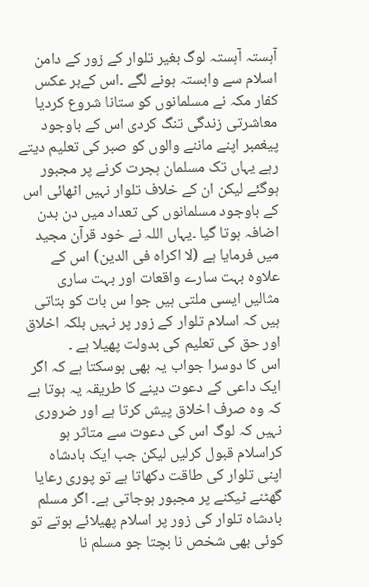آہستہ آہستہ لوگ بغیر تلوار کے زور کے دامن اسلام سے وابستہ ہونے لگے ۔اس کےبر عکس کفار مکہ نے مسلمانوں کو ستانا شروع کردیا معاشرتی زندگی تنگ کردی اس کے باوجود پیغمبر اپنے ماننے والوں کو صبر کی تعلیم دیتے رہے یہاں تک مسلمان ہجرت کرنے پر مجبور ہوگئے لیکن ان کے خلاف تلوار نہیں اٹھائی اس کے باوجود مسلمانوں کی تعداد میں دن بدن اضافہ ہوتا گیا ۔یہاں اللہ نے خود قرآن مجید میں فرمایا ہے (لا اکراہ فی الدین) اس کے علاوہ بہت سارے واقعات اور بہت ساری مثالیں ایسی ملتی ہیں جوا س بات کو بتاتی ہیں کہ اسلام تلوار کے زور پر نہیں بلکہ اخلاق اور حق کی تعلیم کی بدولت پھیلا ہے ۔
اس کا دوسرا جواب یہ بھی ہوسکتا ہے کہ اگر ایک داعی کے دعوت دینے کا طریقہ یہ ہوتا ہے کہ وہ صرف اخلاق پیش کرتا ہے اور ضروری نہیں کہ لوگ اس کی دعوت سے متاثر ہو کراسلام قبول کرلیں لیکن جب ایک بادشاہ اپنی تلوار کی طاقت دکھاتا ہے تو پوری رعایا گھٹنے ٹیکنے پر مجبور ہوجاتی ہے۔ اگر مسلم بادشاہ تلوار کی زور پر اسلام پھیلائے ہوتے تو کوئی بھی شخص نا بچتا جو مسلم نا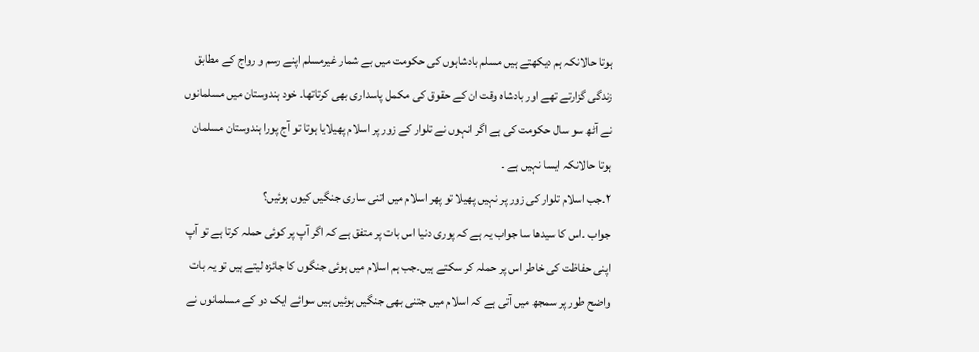ہوتا حالانکہ ہم دیکھتے ہیں مسلم بادشاہوں کی حکومت میں بے شمار غیرمسلم اپنے رسم و رواج کے مطابق زندگی گزارتے تھے اور بادشاہ وقت ان کے حقوق کی مکمل پاسداری بھی کرتاتھا۔ خود ہندوستان میں مسلمانوں نے آٹھ سو سال حکومت کی ہے اگر انہوں نے تلوار کے زور پر اسلام پھیلایا ہوتا تو آج پورا ہندوستان مسلمان ہوتا حالانکہ ایسا نہیں ہے ۔
۲۔جب اسلام تلوار کی زور پر نہیں پھیلا تو پھر اسلام میں اتنی ساری جنگیں کیوں ہوئیں؟
جواب ۔اس کا سیدھا سا جواب یہ ہے کہ پوری دنیا اس بات پر متفق ہے کہ اگر آپ پر کوئی حملہ کرتا ہے تو آپ اپنی حفاظت کی خاطر اس پر حملہ کر سکتے ہیں۔جب ہم اسلام میں ہوئی جنگوں کا جائزہ لیتے ہیں تو یہ بات واضح طور پر سمجھ میں آتی ہے کہ اسلام میں جتنی بھی جنگیں ہوئیں ہیں سوائے ایک دو کے مسلمانوں نے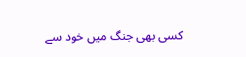کسی بھی جنگ میں خود سے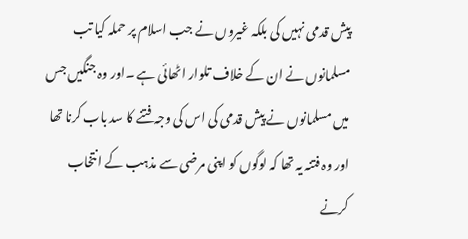پیش قدمی نہیں کی بلکہ غیروں نے جب اسلام پر حملہ کیا تب مسلمانوں نے ان کے خلاف تلوار اٹھائی ہے ۔اور وہ جنگیں جس میں مسلمانوں نے پیش قدمی کی اس کی وجہ فتنے کا سد باب کرنا تھا اور وہ فتنہ یہ تھا کہ لوگوں کو اپنی مرضی سے مذہب کے انتخاب کرنے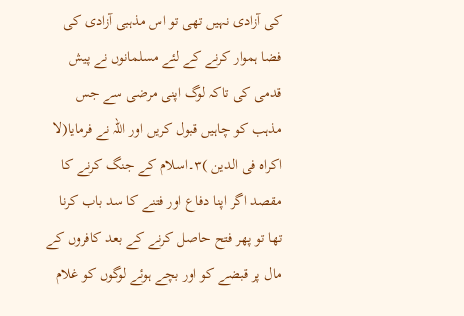کی آزادی نہیں تھی تو اس مذہبی آزادی کی فضا ہموار کرنے کے لئے مسلمانوں نے پیش قدمی کی تاکہ لوگ اپنی مرضی سے جس مذہب کو چاہیں قبول کریں اور اللہ نے فرمایا(لا اكراه فی الدین )۳۔اسلام کے جنگ کرنے کا مقصد اگر اپنا دفاع اور فتنے کا سد باب کرنا تھا تو پھر فتح حاصل کرنے کے بعد کافروں کے مال پر قبضے کو اور بچے ہوئے لوگوں کو غلام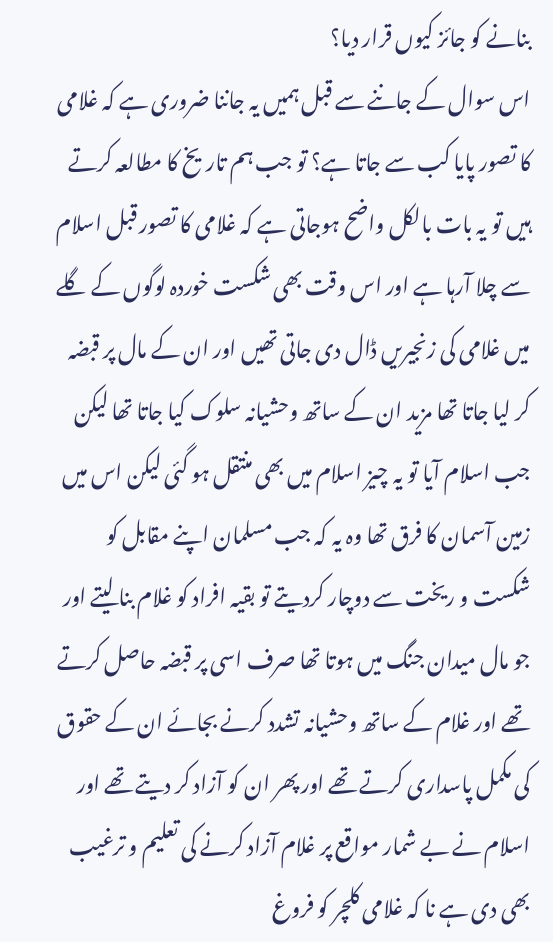بنانے کو جائز کیوں قرار دیا؟
اس سوال کے جاننے سے قبل ہمیں یہ جاننا ضروری ہے کہ غلامی کا تصور پایا کب سے جاتا ہے؟ تو جب ہم تاریخ کا مطالعہ کرتے ہیں تو یہ بات بالکل واضح ہوجاتی ہے کہ غلامی کا تصور قبل اسلام سے چلا آرہا ہے اور اس وقت بھی شکست خوردہ لوگوں کے گلے میں غلامی کی زنجیریں ڈال دی جاتی تھیں اور ان کے مال پر قبضہ کر لیا جاتا تھا مزید ان کے ساتھ وحشیانہ سلوک کیا جاتا تھا لیکن جب اسلام آیا تو یہ چیز اسلام میں بھی منتقل ہو گئی لیکن اس میں زمین آسمان کا فرق تھا وہ یہ کہ جب مسلمان اپنے مقابل کو شکست و ریخت سے دوچار کردیتے تو بقیہ افراد کو غلام بنا لیتے اور جو مال میدان جنگ میں ہوتا تھا صرف اسی پر قبضہ حاصل کرتے تھے اور غلام کے ساتھ وحشیانہ تشدد کرنے بجائے ان کے حقوق کی مکمل پاسداری کرتے تھے اور پھر ان کو آزاد کر دیتے تھے اور اسلام نے بے شمار مواقع پر غلام آزاد کرنے کی تعلیم و ترغیب بھی دی ہے نا کہ غلامی کلچر کو فروغ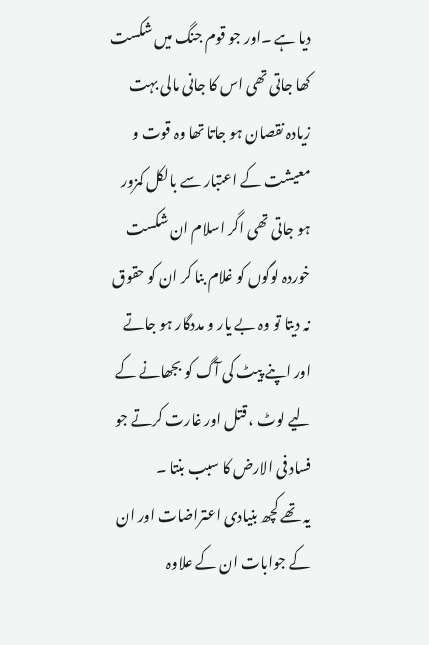دیا ہے ۔اور جو قوم جنگ میں شکست کھا جاتی تھی اس کا جانی مالی بہت زیادہ نقصان ہو جاتا تھا وہ قوت و معیشت کے اعتبار سے بالکل کمزور ہو جاتی تھی اگر اسلام ان شکست خوردہ لوگوں کو غلام بنا کر ان کو حقوق نہ دیتا تو وہ بے یار و مددگار ہو جاتے اور اپنے پیٹ کی آگ کو بجھانے کے لیے لوٹ ، قتل اور غارت کرتے جو فساد فی الارض کا سبب بنتا ۔
یہ تھے کچھ بنیادی اعتراضات اور ان کے جوابات ان کے علاوہ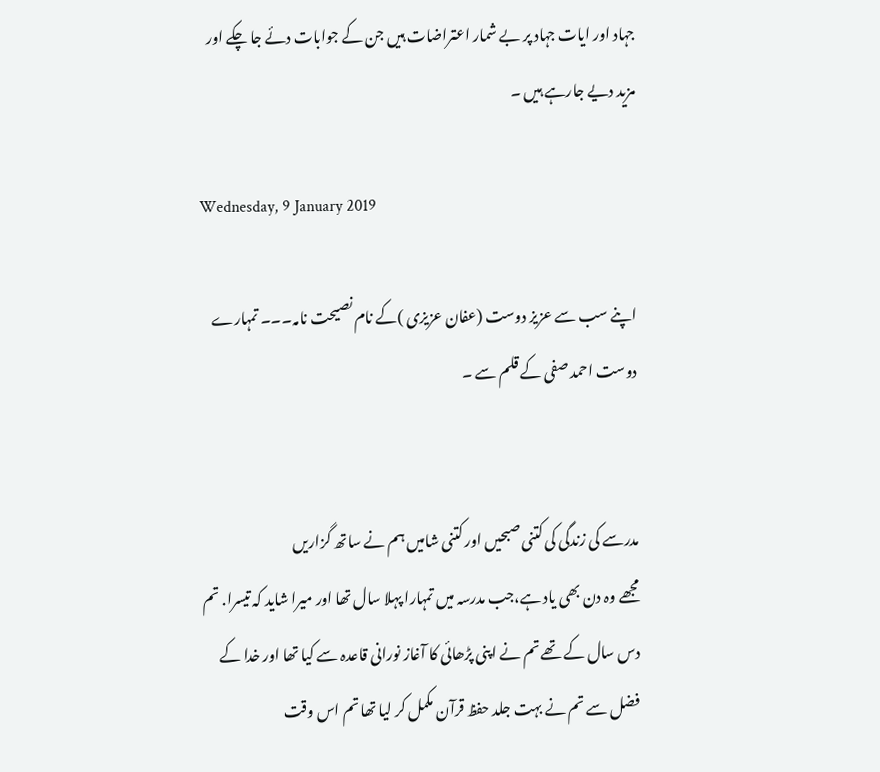جہاد اور ایات جہاد پر بے شمار اعتراضات ہیں جن کے جوابات دئے جا چکے اور مزید دیے جارہے ہیں ۔

Wednesday, 9 January 2019

اپنے سب سے عزیز دوست (عفان عزیزی )کے نام نصیحت نامہ۔۔۔ تمہارے دوست احمد صفی کے قلم سے ۔


مدرسے کی زندگی کی کتنی صبحیں اور کتنی شامیں ہم نے ساتھ گزاریں
مجھے وہ دن بھی یاد ہے،جب مدرسہ میں تمہارا پہلا سال تھا اور میرا شاید کہ تیسرا. تم دس سال کے تھے تم نے اپنی پڑھائی کا آغاز نورانی قاعدہ سے کیا تھا اور خدا کے فضل سے تم نے بہت جلد حفظ قرآن مکمل کر لیا تھا تم اس وقت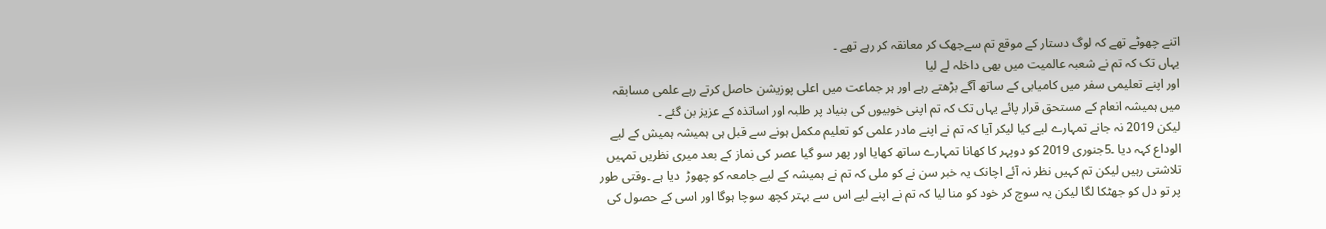اتنے چھوٹے تھے کہ لوگ دستار کے موقع تم سےجھک کر معانقہ کر رہے تھے ۔
یہاں تک کہ تم نے شعبہ عالمیت میں بھی داخلہ لے لیا
اور اپنے تعلیمی سفر میں کامیابی کے ساتھ آگے بڑھتے رہے اور ہر جماعت میں اعلی پوزیشن حاصل کرتے رہے علمی مسابقہ میں ہمیشہ انعام کے مستحق قرار پائے یہاں تک کہ تم اپنی خوبیوں کی بنیاد پر طلبہ اور اساتذہ کے عزیز بن گئے ۔
لیکن 2019 نہ جانے تمہارے لیے کیا لیکر آیا کہ تم نے اپنے مادر علمی کو تعلیم مکمل ہونے سے قبل ہی ہمیشہ ہمیش کے لیے الوداع کہہ دیا ۔5جنوری 2019 کو دوپہر کا کھانا تمہارے ساتھ کھایا اور پھر سو گیا عصر کی نماز کے بعد میری نظریں تمہیں تلاشتی رہیں لیکن تم کہیں نظر نہ آئے اچانک یہ خبر سن نے کو ملی کہ تم نے ہمیشہ کے لیے جامعہ کو چھوڑ  دیا ہے ۔وقتی طور پر تو دل کو جھٹکا لگا لیکن یہ سوچ کر خود کو منا لیا کہ تم نے اپنے لیے اس سے بہتر کچھ سوچا ہوگا اور اسی کے حصول کی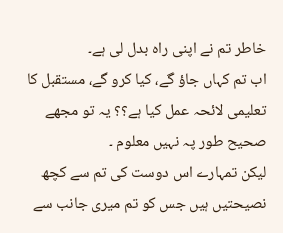خاطر تم نے اپنی راہ بدل لی ہے۔
اب تم کہاں جاؤ گے، کیا کرو گے، مستقبل کا تعلیمی لائحہ عمل کیا ہے؟؟ یہ تو مجھے صحیح طور پہ نہیں معلوم ۔
لیکن تمہارے اس دوست کی تم سے کچھ نصیحتیں ہیں جس کو تم میری جانب سے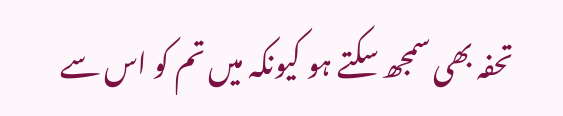تحفہ بھی سمجھ سکتے ہو کیونکہ میں تم کو اس سے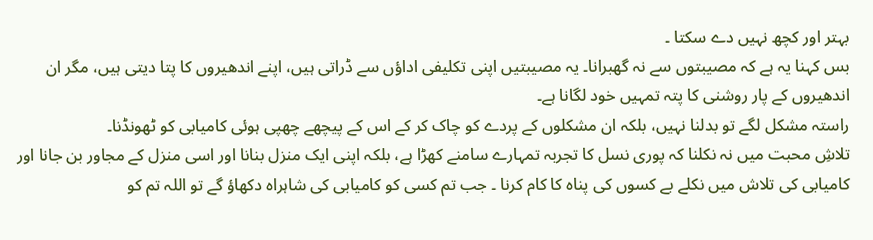بہتر اور کچھ نہیں دے سکتا ۔
بس کہنا یہ ہے کہ مصیبتوں سے نہ گھبرانا۔ یہ مصیبتیں اپنی تکلیفی اداؤں سے ڈراتی ہیں، اپنے اندھیروں کا پتا دیتی ہیں، مگر ان اندھیروں کے پار روشنی کا پتہ تمہیں خود لگانا ہے۔
راستہ مشکل لگے تو بدلنا نہیں، بلکہ ان مشکلوں کے پردے کو چاک کر کے اس کے پیچھے چھپی ہوئی کامیابی کو ٹھونڈنا۔
تلاشِ محبت میں نہ نکلنا کہ پوری نسل کا تجربہ تمہارے سامنے کھڑا ہے، بلکہ اپنی ایک منزل بنانا اور اسی منزل کے مجاور بن جانا اور کامیابی کی تلاش میں نکلے بے کسوں کی پناہ کا کام کرنا ۔ جب تم کسی کو کامیابی کی شاہراہ دکھاؤ گے تو اللہ تم کو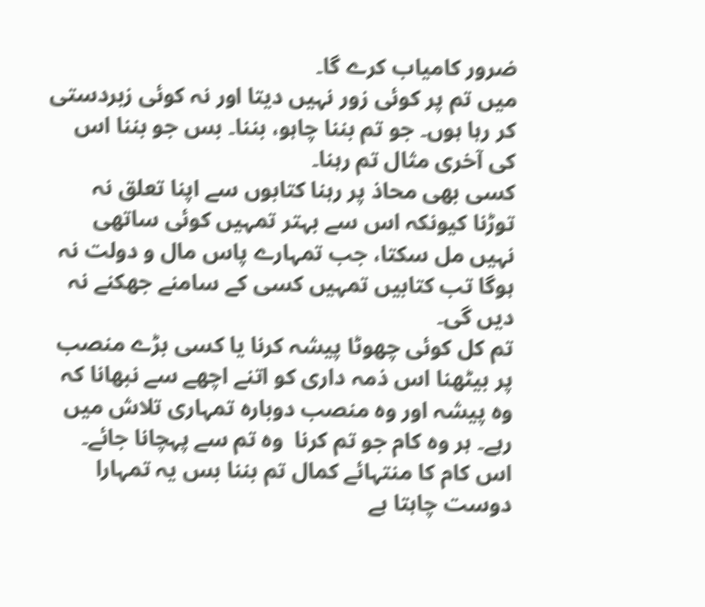ضرور کامیاب کرے گا۔
میں تم پر کوئی زور نہیں دیتا اور نہ کوئی زبردستی کر رہا ہوں۔ جو تم بننا چاہو، بننا۔ بس جو بننا اس کی آخری مثال تم رہنا۔
کسی بھی محاذ پر رہنا کتابوں سے اپنا تعلق نہ توڑنا کیونکہ اس سے بہتر تمہیں کوئی ساتھی نہیں مل سکتا، جب تمہارے پاس مال و دولت نہ ہوگا تب کتابیں تمہیں کسی کے سامنے جھکنے نہ دیں گی۔
تم کل کوئی چھوٹا پیشہ کرنا یا کسی بڑے منصب پر بیٹھنا اس ذمہ داری کو اتنے اچھے سے نبھانا کہ وہ پیشہ اور وہ منصب دوبارہ تمہاری تلاش میں رہے۔ ہر وہ کام جو تم کرنا  وہ تم سے پہچانا جائے۔ اس کام کا منتہائے کمال تم بننا بس یہ تمہارا دوست چاہتا ہے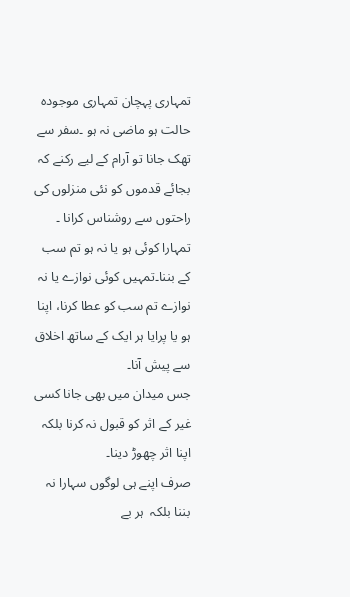تمہاری پہچان تمہاری موجودہ حالت ہو ماضی نہ ہو ۔سفر سے تھک جانا تو آرام کے لیے رکنے کہ بجائے قدموں کو نئی منزلوں کی راحتوں سے روشناس کرانا ۔
تمہارا کوئی ہو یا نہ ہو تم سب کے بننا۔تمہیں کوئی نوازے یا نہ نوازے تم سب کو عطا کرنا، اپنا ہو یا پرایا ہر ایک کے ساتھ اخلاق سے پیش آنا۔
جس میدان میں بھی جانا کسی غیر کے اثر کو قبول نہ کرنا بلکہ اپنا اثر چھوڑ دینا۔
صرف اپنے ہی لوگوں سہارا نہ بننا بلکہ  ہر بے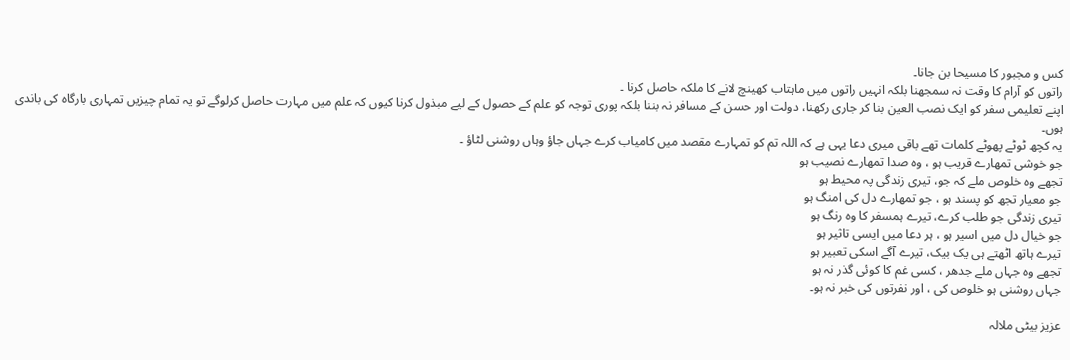کس و مجبور کا مسیحا بن جانا۔
راتوں کو آرام کا وقت نہ سمجھنا بلکہ انہیں راتوں میں ماہتاب کھینچ لانے کا ملکہ حاصل کرنا ۔
اپنے تعلیمی سفر کو ایک نصب العین بنا کر جاری رکھنا، دولت اور حسن کے مسافر نہ بننا بلکہ پوری توجہ کو علم کے حصول کے لیے مبذول کرنا کیوں کہ علم میں مہارت حاصل کرلوگے تو یہ تمام چیزیں تمہاری بارگاہ کی باندی ہوں۔
یہ کچھ ٹوٹے پھوٹے کلمات تھے باقی میری دعا یہی ہے کہ اللہ تم کو تمہارے مقصد میں کامیاب کرے جہاں جاؤ وہاں روشنی لٹاؤ ۔
جو خوشی تمھارے قریب ہو ، وہ صدا تمھارے نصیب ہو
تجھے وہ خلوص ملے کہ جو، تیری زندگی پہ محیط ہو
جو معیار تجھ کو پسند ہو ، جو تمھارے دل کی امنگ ہو
تیری زندگی جو طلب کرے، تیرے ہمسفر کا وہ رنگ ہو
جو خیال دل میں اسیر ہو ، ہر دعا میں ایسی تاثیر ہو
تیرے ہاتھ اٹھتے ہی یک بیک، تیرے آگے اسکی تعبیر ہو
تجھے وہ جہاں ملے جدھر ، کسی غم کا کوئی گذر نہ ہو
جہاں روشنی ہو خلوص کی ، اور نفرتوں کی خبر نہ ہو۔

عزیز بیٹی ملالہ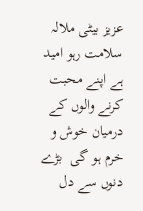عزیز بیٹی ملالہ سلامت رہو امید ہے اپنے محبت کرنے والوں کے درمیان خوش و خرم ہو گی  بڑے دنوں سے دل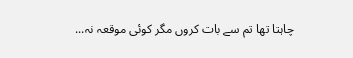چاہتا تھا تم سے بات کروں مگر کوئی موقعہ نہ...